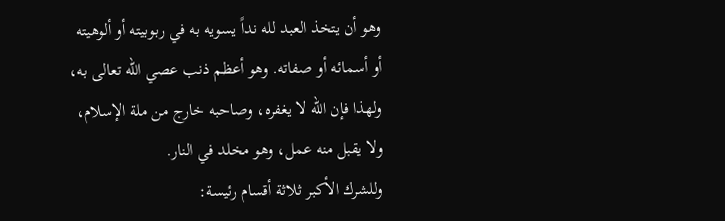وهو أن يتخذ العبد لله نداً يسويه به في ربوبيته أو ألوهيته أو أسمائه أو صفاته. وهو أعظم ذنب عصي الله تعالى به، ولهذا فإن الله لا يغفره، وصاحبه خارج من ملة الإسلام، ولا يقبل منه عمل، وهو مخلد في النار.
وللشرك الأكبر ثلاثة أقسام رئيسة: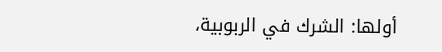أولها: الشرك في الربوبية،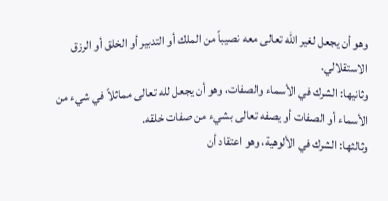وهو أن يجعل لغير الله تعالى معه نصيباً من الملك أو التدبير أو الخلق أو الرزق الاستقلالي.
وثانيها: الشرك في الأسماء والصفات، وهو أن يجعل لله تعالى مماثلاً في شيء من الأسماء أو الصفات أو يصفه تعالى بشيء من صفات خلقه.
وثالثها: الشرك في الألوهية، وهو اعتقاد أن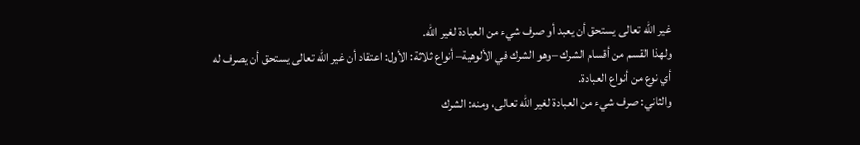غير الله تعالى يستحق أن يعبد أو صرف شيء من العبادة لغير الله.
ولهذا القسم من أقسام الشرك –وهو الشرك في الألوهية– أنواع ثلاثة: الأول: اعتقاد أن غير الله تعالى يستحق أن يصرف له أي نوع من أنواع العبادة.
والثاني: صرف شيء من العبادة لغير الله تعالى، ومنه: الشرك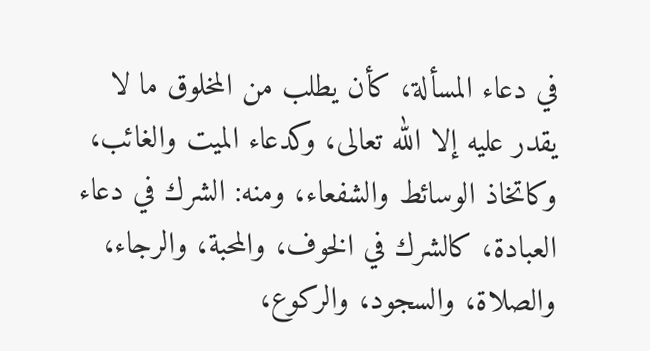في دعاء المسألة، كأن يطلب من المخلوق ما لا يقدر عليه إلا الله تعالى، وكدعاء الميت والغائب، وكاتخاذ الوسائط والشفعاء، ومنه: الشرك في دعاء العبادة، كالشرك في الخوف، والمحبة، والرجاء، والصلاة، والسجود، والركوع،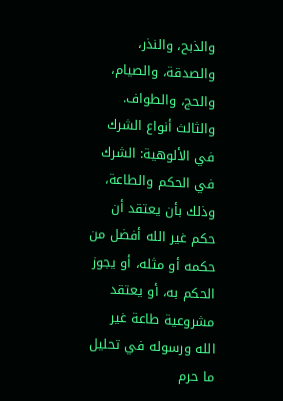والذبح، والنذر، والصدقة، والصيام، والحج، والطواف.
والثالث أنواع الشرك في الألوهية: الشرك في الحكم والطاعة، وذلك بأن يعتقد أن حكم غير الله أفضل من حكمه أو مثله، أو يجوز الحكم به، أو يعتقد مشروعية طاعة غير الله ورسوله في تحليل ما حرم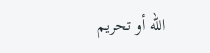الله أو تحريم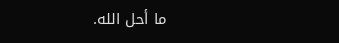ما أحل الله.